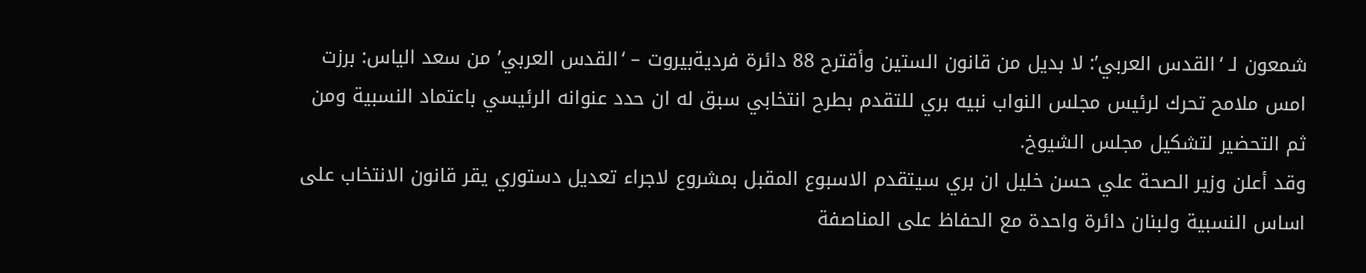شمعون لـ ‘القدس العربي’: لا بديل من قانون الستين وأقترح 88 دائرة فرديةبيروت – ‘القدس العربي’ من سعد الياس: برزت امس ملامح تحرك لرئيس مجلس النواب نبيه بري للتقدم بطرح انتخابي سبق له ان حدد عنوانه الرئيسي باعتماد النسبية ومن ثم التحضير لتشكيل مجلس الشيوخ.
وقد أعلن وزير الصحة علي حسن خليل ان بري سيتقدم الاسبوع المقبل بمشروع لاجراء تعديل دستوري يقر قانون الانتخاب على اساس النسبية ولبنان دائرة واحدة مع الحفاظ على المناصفة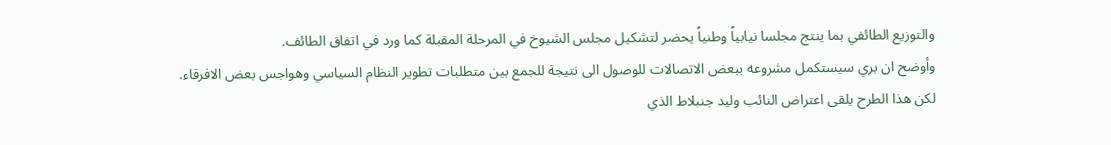والتوزيع الطائفي بما ينتج مجلسا نيابياً وطنياً يحضر لتشكيل مجلس الشيوخ في المرحلة المقبلة كما ورد في اتفاق الطائف.
وأوضح ان بري سيستكمل مشروعه ببعض الاتصالات للوصول الى نتيجة للجمع بين متطلبات تطوير النظام السياسي وهواجس بعض الافرقاء.
لكن هذا الطرح يلقى اعتراض النائب وليد جنبلاط الذي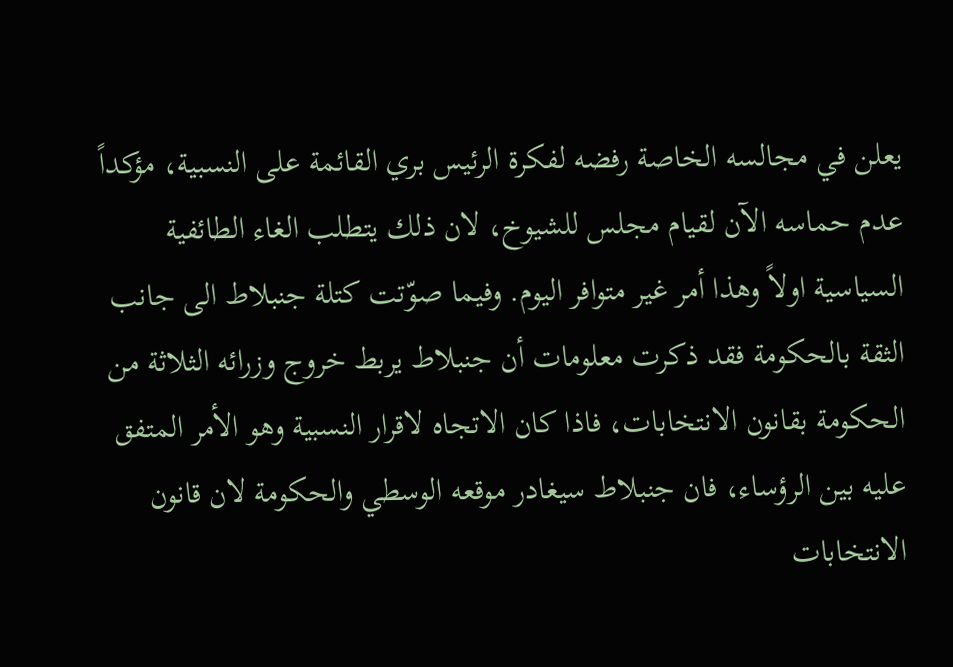يعلن في مجالسه الخاصة رفضه لفكرة الرئيس بري القائمة على النسبية، مؤكداً عدم حماسه الآن لقيام مجلس للشيوخ، لان ذلك يتطلب الغاء الطائفية السياسية اولاً وهذا أمر غير متوافر اليوم. وفيما صوّتت كتلة جنبلاط الى جانب الثقة بالحكومة فقد ذكرت معلومات أن جنبلاط يربط خروج وزرائه الثلاثة من الحكومة بقانون الانتخابات، فاذا كان الاتجاه لاقرار النسبية وهو الأمر المتفق عليه بين الرؤساء، فان جنبلاط سيغادر موقعه الوسطي والحكومة لان قانون الانتخابات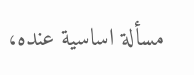مسألة اساسية عنده،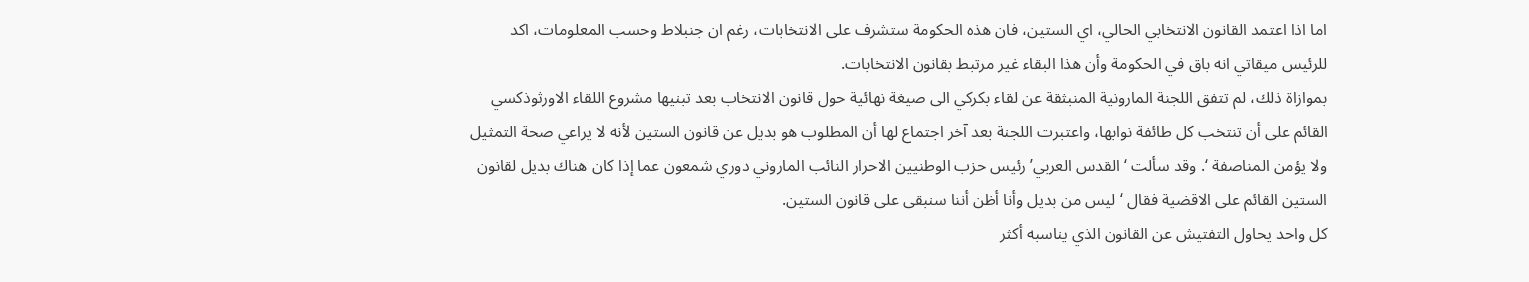اما اذا اعتمد القانون الانتخابي الحالي، اي الستين، فان هذه الحكومة ستشرف على الانتخابات، رغم ان جنبلاط وحسب المعلومات، اكد للرئيس ميقاتي انه باق في الحكومة وأن هذا البقاء غير مرتبط بقانون الانتخابات.
بموازاة ذلك، لم تتفق اللجنة المارونية المنبثقة عن لقاء بكركي الى صيغة نهائية حول قانون الانتخاب بعد تبنيها مشروع اللقاء الاورثوذكسي القائم على أن تنتخب كل طائفة نوابها، واعتبرت اللجنة بعد آخر اجتماع لها أن المطلوب هو بديل عن قانون الستين لأنه لا يراعي صحة التمثيل ولا يؤمن المناصفة ‘. وقد سألت ‘القدس العربي’ رئيس حزب الوطنيين الاحرار النائب الماروني دوري شمعون عما إذا كان هناك بديل لقانون الستين القائم على الاقضية فقال ‘ ليس من بديل وأنا أظن أننا سنبقى على قانون الستين.
كل واحد يحاول التفتيش عن القانون الذي يناسبه أكثر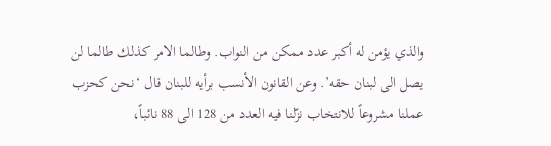والذي يؤمن له أكبر عدد ممكن من النواب. وطالما الامر كذلك طالما لن يصل الى لبنان حقه’. وعن القانون الأنسب برأيه للبنان قال ‘نحن كحزب عملنا مشروعاً للانتخاب نزّلنا فيه العدد من 128 الى 88 نائباً،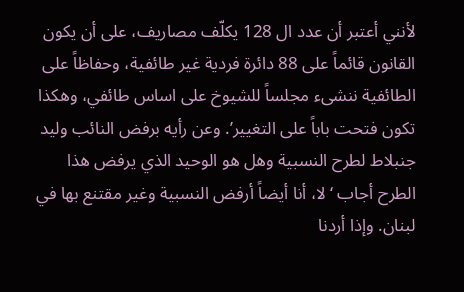لأنني أعتبر أن عدد ال 128 يكلّف مصاريف، على أن يكون القانون قائماً على 88 دائرة فردية غير طائفية، وحفاظاً على الطائفية ننشىء مجلساً للشيوخ على اساس طائفي، وهكذا تكون فتحت باباً على التغيير’. وعن رأيه برفض النائب وليد جنبلاط لطرح النسبية وهل هو الوحيد الذي يرفض هذا الطرح أجاب ‘لا، أنا أيضاً أرفض النسبية وغير مقتنع بها في لبنان. وإذا أردنا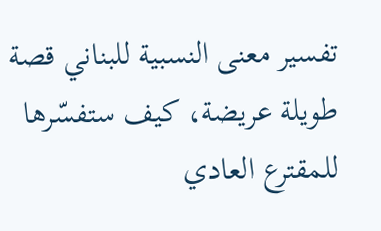تفسير معنى النسبية للبناني قصة طويلة عريضة، كيف ستفسّرها للمقترع العادي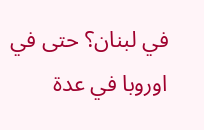في لبنان؟ حتى في اوروبا في عدة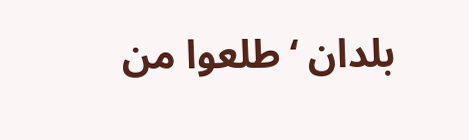بلدان ‘طلعوا من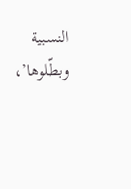النسبية وبطّلوها’،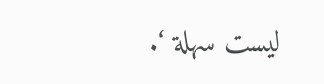ليست سهلة ‘.